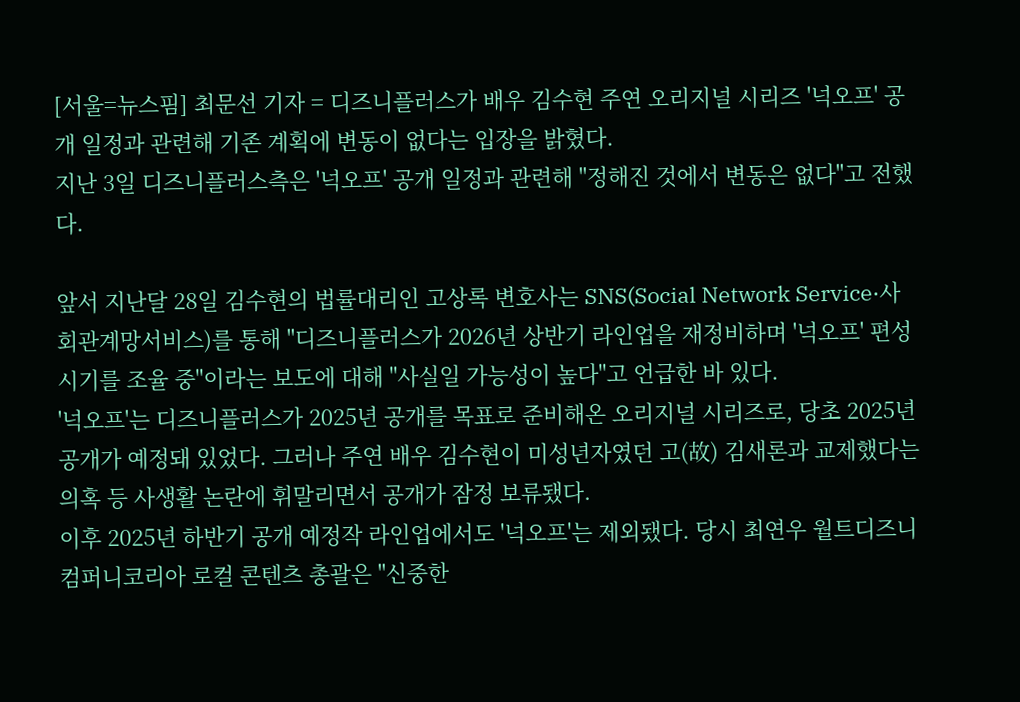[서울=뉴스핌] 최문선 기자 = 디즈니플러스가 배우 김수현 주연 오리지널 시리즈 '넉오프' 공개 일정과 관련해 기존 계획에 변동이 없다는 입장을 밝혔다.
지난 3일 디즈니플러스측은 '넉오프' 공개 일정과 관련해 "정해진 것에서 변동은 없다"고 전했다.

앞서 지난달 28일 김수현의 법률대리인 고상록 변호사는 SNS(Social Network Service·사회관계망서비스)를 통해 "디즈니플러스가 2026년 상반기 라인업을 재정비하며 '넉오프' 편성 시기를 조율 중"이라는 보도에 대해 "사실일 가능성이 높다"고 언급한 바 있다.
'넉오프'는 디즈니플러스가 2025년 공개를 목표로 준비해온 오리지널 시리즈로, 당초 2025년 공개가 예정돼 있었다. 그러나 주연 배우 김수현이 미성년자였던 고(故) 김새론과 교제했다는 의혹 등 사생활 논란에 휘말리면서 공개가 잠정 보류됐다.
이후 2025년 하반기 공개 예정작 라인업에서도 '넉오프'는 제외됐다. 당시 최연우 월트디즈니컴퍼니코리아 로컬 콘텐츠 총괄은 "신중한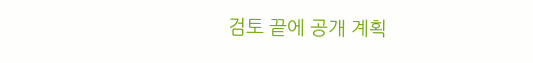검토 끝에 공개 계획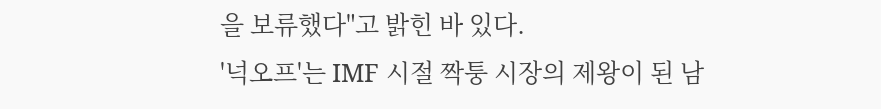을 보류했다"고 밝힌 바 있다.
'넉오프'는 IMF 시절 짝퉁 시장의 제왕이 된 남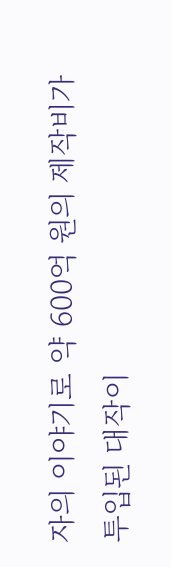자의 이야기로 약 600억 원의 제작비가 투입된 대작이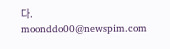다.
moonddo00@newspim.com